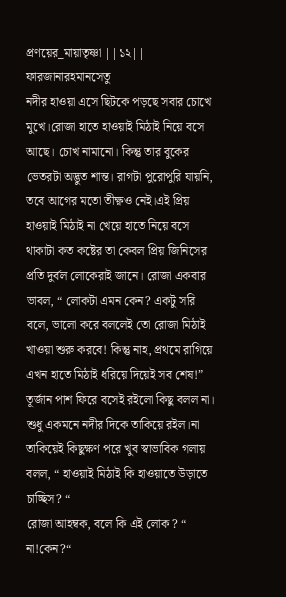প্রণয়ের_মায়াতৃষ্ণা ||১২||
ফারজানারহমানসেতু
নদীর হাওয়া এসে ছিটকে পড়ছে সবার চোখে মুখে।রোজা হাতে হাওয়াই মিঠাই নিয়ে বসে আছে। চোখ নামানো। কিন্তু তার বুকের ভেতরটা অদ্ভুত শান্ত। রাগটা পুরোপুরি যায়নি, তবে আগের মতো তীক্ষ্ণও নেই।এই প্রিয় হাওয়াই মিঠাই না খেয়ে হাতে নিয়ে বসে থাকাটা কত কষ্টের তা কেবল প্রিয় জিনিসের প্রতি দুর্বল লোকেরাই জানে। রোজা একবার ভাবল, “ লোকটা এমন কেন? একটু সরি বলে, ভালো করে বললেই তো রোজা মিঠাই খাওয়া শুরু করবে! কিন্তু নাহ, প্রথমে রাগিয়ে এখন হাতে মিঠাই ধরিয়ে দিয়েই সব শেষ!”
তূর্জান পাশ ফিরে বসেই রইলো কিছু বলল না। শুধু একমনে নদীর দিকে তাকিয়ে রইল।না তাকিয়েই কিছুক্ষণ পরে খুব স্বাভাবিক গলায় বলল, “ হাওয়াই মিঠাই কি হাওয়াতে উড়াতে চাচ্ছিস? “
রোজা আহম্বক, বলে কি এই লোক ? “ না!কেন?“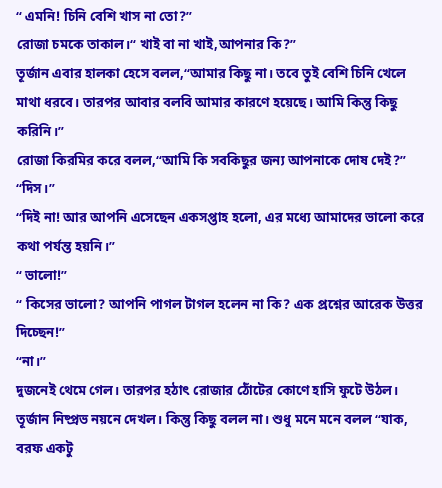“ এমনি! চিনি বেশি খাস না তো?”
রোজা চমকে তাকাল।“ খাই বা না খাই,আপনার কি?”
তূর্জান এবার হালকা হেসে বলল,“আমার কিছু না। তবে তুই বেশি চিনি খেলে মাথা ধরবে। তারপর আবার বলবি আমার কারণে হয়েছে। আমি কিন্তু কিছু করিনি।”
রোজা কিরমির করে বলল,“আমি কি সবকিছুর জন্য আপনাকে দোষ দেই?”
“দিস।”
“দিই না! আর আপনি এসেছেন একসপ্তাহ হলো, এর মধ্যে আমাদের ভালো করে কথা পর্যন্ত হয়নি।”
“ ভালো!”
“ কিসের ভালো? আপনি পাগল টাগল হলেন না কি? এক প্রশ্নের আরেক উত্তর দিচ্ছেন!”
“না।”
দুজনেই থেমে গেল। তারপর হঠাৎ রোজার ঠোঁটের কোণে হাসি ফুটে উঠল। তূর্জান নিষ্প্রভ নয়নে দেখল। কিন্তু কিছু বলল না। শুধু মনে মনে বলল “যাক, বরফ একটু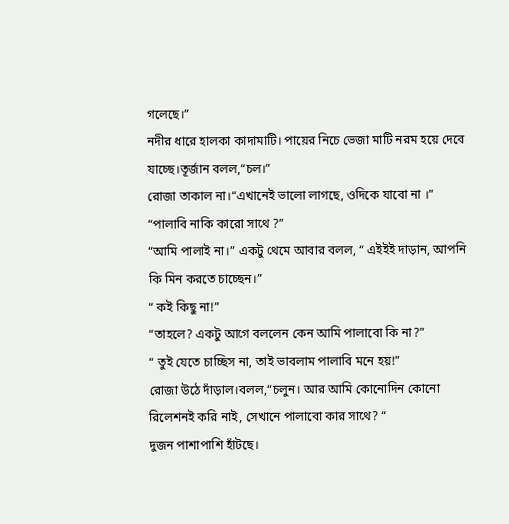গলেছে।”
নদীর ধারে হালকা কাদামাটি। পায়ের নিচে ভেজা মাটি নরম হয়ে দেবে যাচ্ছে।তূর্জান বলল,“চল।”
রোজা তাকাল না।“এখানেই ভালো লাগছে, ওদিকে যাবো না ।”
“পালাবি নাকি কারো সাথে ?”
“আমি পালাই না।” একটু থেমে আবার বলল, “ এইইই দাড়ান, আপনি কি মিন করতে চাচ্ছেন।”
“ কই কিছু না!”
“তাহলে? একটু আগে বললেন কেন আমি পালাবো কি না?”
“ তুই যেতে চাচ্ছিস না, তাই ভাবলাম পালাবি মনে হয়!”
রোজা উঠে দাঁড়াল।বলল,“চলুন। আর আমি কোনোদিন কোনো রিলেশনই করি নাই, সেখানে পালাবো কার সাথে? “
দুজন পাশাপাশি হাঁটছে।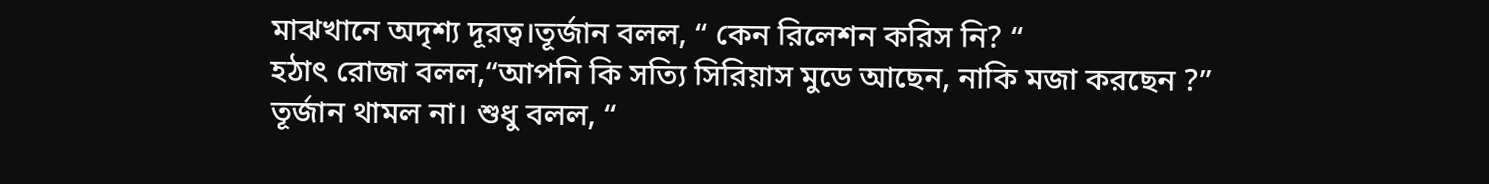মাঝখানে অদৃশ্য দূরত্ব।তূর্জান বলল, “ কেন রিলেশন করিস নি? “
হঠাৎ রোজা বলল,“আপনি কি সত্যি সিরিয়াস মুডে আছেন, নাকি মজা করছেন ?”
তূর্জান থামল না। শুধু বলল, “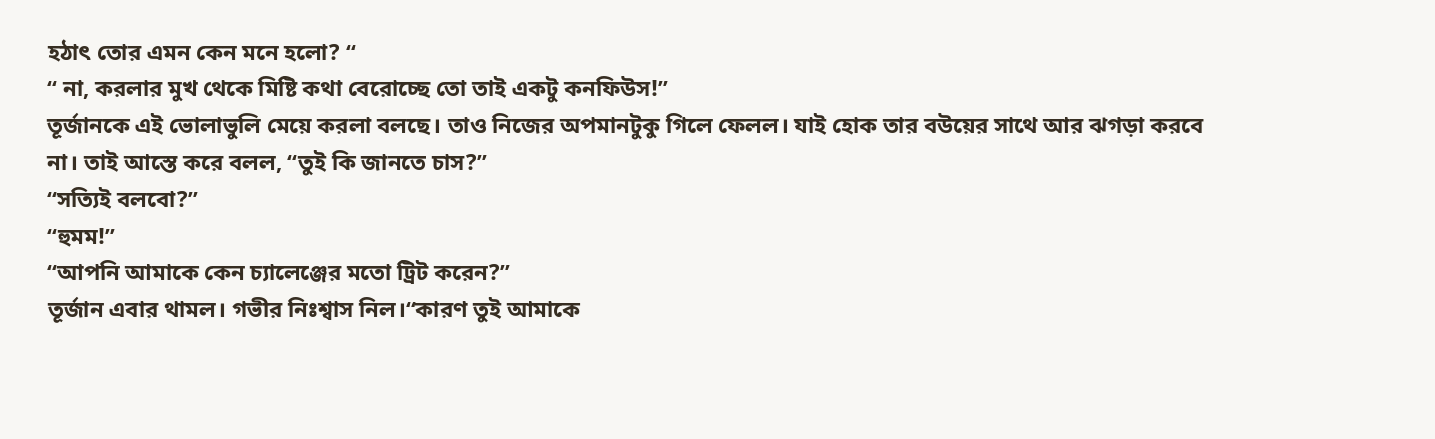হঠাৎ তোর এমন কেন মনে হলো? “
“ না, করলার মুখ থেকে মিষ্টি কথা বেরোচ্ছে তো তাই একটু কনফিউস!”
তূর্জানকে এই ভোলাভুলি মেয়ে করলা বলছে। তাও নিজের অপমানটুকু গিলে ফেলল। যাই হোক তার বউয়ের সাথে আর ঝগড়া করবে না। তাই আস্তে করে বলল, “তুই কি জানতে চাস?”
“সত্যিই বলবো?”
“হুমম!”
“আপনি আমাকে কেন চ্যালেঞ্জের মতো ট্রিট করেন?”
তূর্জান এবার থামল। গভীর নিঃশ্বাস নিল।“কারণ তুই আমাকে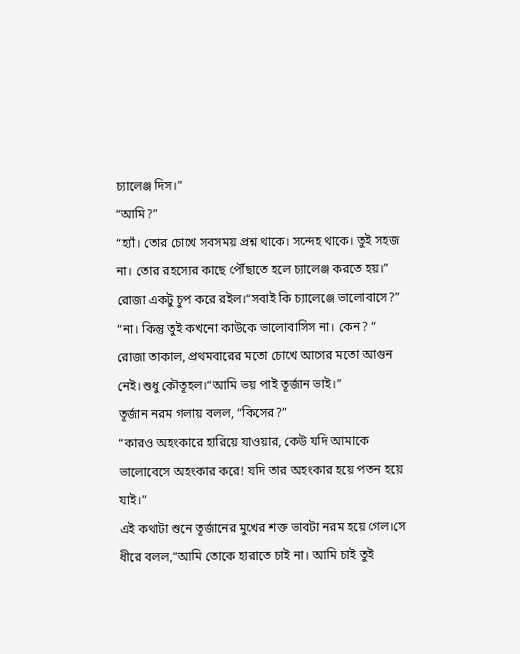চ্যালেঞ্জ দিস।”
“আমি?”
“হ্যাঁ। তোর চোখে সবসময় প্রশ্ন থাকে। সন্দেহ থাকে। তুই সহজ না। তোর রহস্যের কাছে পৌঁছাতে হলে চ্যালেঞ্জ করতে হয়।”
রোজা একটু চুপ করে রইল।“সবাই কি চ্যালেঞ্জে ভালোবাসে?”
“না। কিন্তু তুই কখনো কাউকে ভালোবাসিস না। কেন? “
রোজা তাকাল, প্রথমবারের মতো চোখে আগের মতো আগুন নেই।শুধু কৌতূহল।“আমি ভয় পাই তূর্জান ভাই।”
তূর্জান নরম গলায় বলল, “কিসের?”
“কারও অহংকারে হারিয়ে যাওয়ার, কেউ যদি আমাকে ভালোবেসে অহংকার করে! যদি তার অহংকার হয়ে পতন হয়ে যাই।”
এই কথাটা শুনে তূর্জানের মুখের শক্ত ভাবটা নরম হয়ে গেল।সে ধীরে বলল,“আমি তোকে হারাতে চাই না। আমি চাই তুই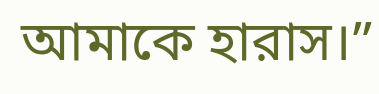আমাকে হারাস।”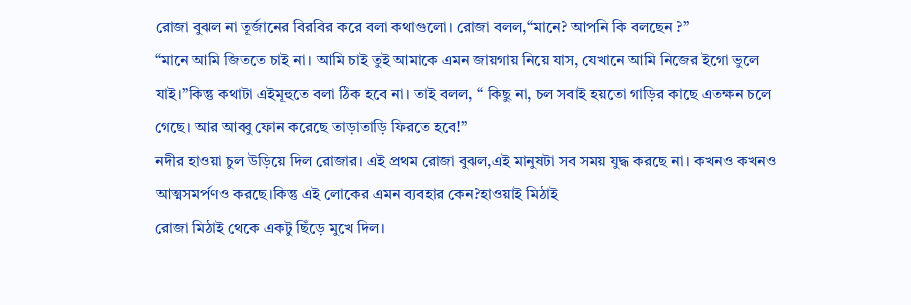রোজা বুঝল না তূর্জানের বিরবির করে বলা কথাগুলো। রোজা বলল,“মানে? আপনি কি বলছেন ?”
“মানে আমি জিততে চাই না। আমি চাই তুই আমাকে এমন জায়গায় নিয়ে যাস, যেখানে আমি নিজের ইগো ভুলে যাই।”কিন্তু কথাটা এইমূহুতে বলা ঠিক হবে না। তাই বলল, “ কিছু না, চল সবাই হয়তো গাড়ির কাছে এতক্ষন চলে গেছে। আর আব্বু ফোন করেছে তাড়াতাড়ি ফিরতে হবে!”
নদীর হাওয়া চুল উড়িয়ে দিল রোজার। এই প্রথম রোজা বুঝল,এই মানুষটা সব সময় যুদ্ধ করছে না। কখনও কখনও আত্মসমর্পণও করছে।কিন্তু এই লোকের এমন ব্যবহার কেন?হাওয়াই মিঠাই
রোজা মিঠাই থেকে একটু ছিঁড়ে মুখে দিল।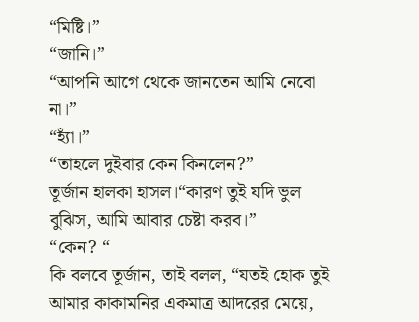“মিষ্টি।”
“জানি।”
“আপনি আগে থেকে জানতেন আমি নেবো না।”
“হ্যাঁ।”
“তাহলে দুইবার কেন কিনলেন?”
তূর্জান হালকা হাসল।“কারণ তুই যদি ভুল বুঝিস, আমি আবার চেষ্টা করব।”
“কেন? “
কি বলবে তূর্জান, তাই বলল, “যতই হোক তুই আমার কাকামনির একমাত্র আদরের মেয়ে,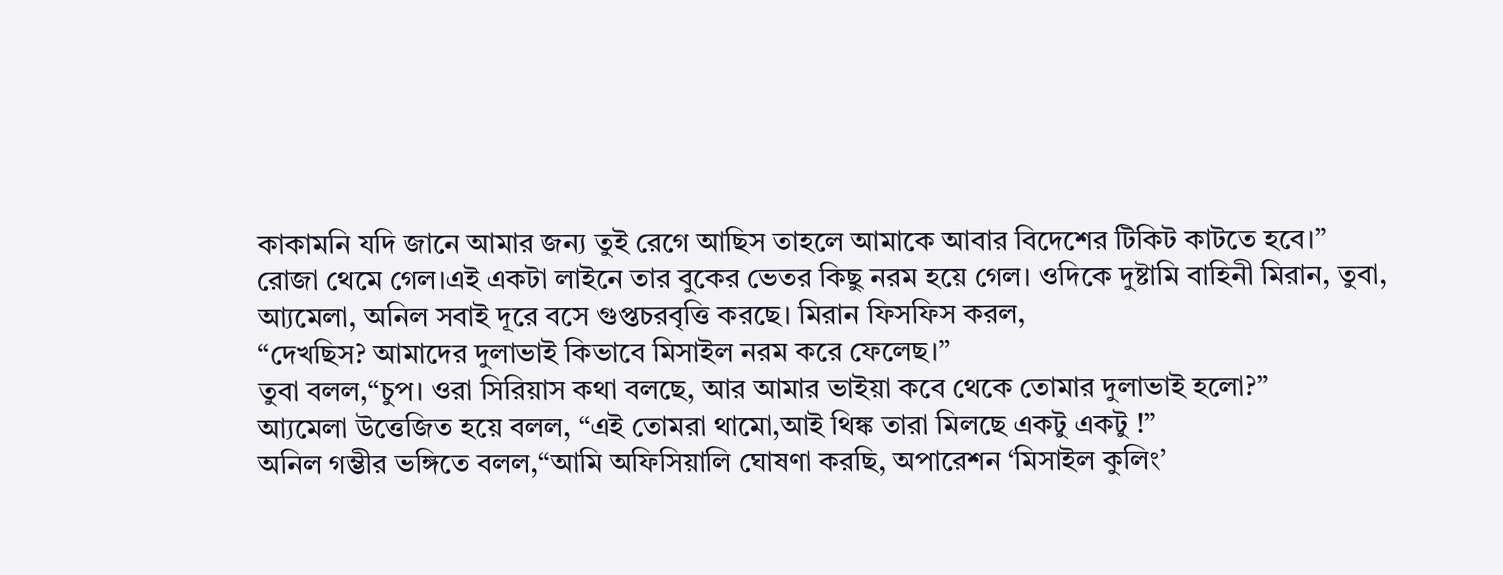কাকামনি যদি জানে আমার জন্য তুই রেগে আছিস তাহলে আমাকে আবার বিদেশের টিকিট কাটতে হবে।”
রোজা থেমে গেল।এই একটা লাইনে তার বুকের ভেতর কিছু নরম হয়ে গেল। ওদিকে দুষ্টামি বাহিনী মিরান, তুবা, আ্যমেলা, অনিল সবাই দূরে বসে গুপ্তচরবৃত্তি করছে। মিরান ফিসফিস করল,
“দেখছিস? আমাদের দুলাভাই কিভাবে মিসাইল নরম করে ফেলেছ।”
তুবা বলল,“চুপ। ওরা সিরিয়াস কথা বলছে, আর আমার ভাইয়া কবে থেকে তোমার দুলাভাই হলো?”
আ্যমেলা উত্তেজিত হয়ে বলল, “এই তোমরা থামো,আই থিঙ্ক তারা মিলছে একটু একটু !”
অনিল গম্ভীর ভঙ্গিতে বলল,“আমি অফিসিয়ালি ঘোষণা করছি, অপারেশন ‘মিসাইল কুলিং’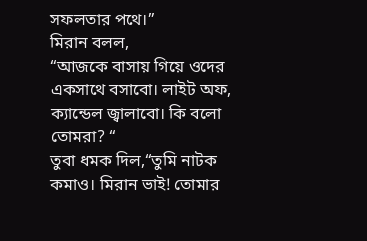সফলতার পথে।”
মিরান বলল,
“আজকে বাসায় গিয়ে ওদের একসাথে বসাবো। লাইট অফ, ক্যান্ডেল জ্বালাবো। কি বলো তোমরা? “
তুবা ধমক দিল,“তুমি নাটক কমাও। মিরান ভাই! তোমার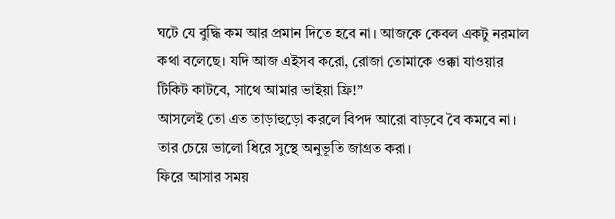ঘটে যে বুদ্ধি কম আর প্রমান দিতে হবে না। আজকে কেবল একটু নরমাল কথা বলেছে। যদি আজ এইসব করো, রোজা তোমাকে ওক্কা যাওয়ার টিকিট কাটবে, সাথে আমার ভাইয়া ফ্রি!”
আসলেই তো এত তাড়াহুড়ো করলে বিপদ আরো বাড়বে বৈ কমবে না। তার চেয়ে ভালো ধিরে সুস্থে অনুভূতি জাগ্ৰত করা।
ফিরে আসার সময়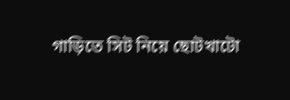গাড়িতে সিট নিয়ে ছোটখাটো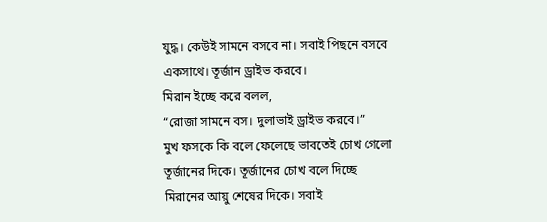যুদ্ধ। কেউই সামনে বসবে না। সবাই পিছনে বসবে একসাথে। তূর্জান ড্রাইভ করবে।
মিরান ইচ্ছে করে বলল,
“রোজা সামনে বস। দুলাভাই ড্রাইভ করবে।”
মুখ ফসকে কি বলে ফেলেছে ভাবতেই চোখ গেলো তূর্জানের দিকে। তূর্জানের চোখ বলে দিচ্ছে মিরানের আয়ু শেষের দিকে। সবাই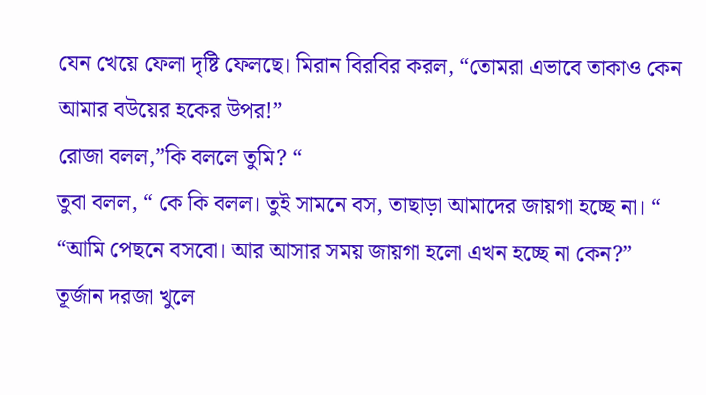যেন খেয়ে ফেলা দৃষ্টি ফেলছে। মিরান বিরবির করল, “তোমরা এভাবে তাকাও কেন আমার বউয়ের হকের উপর!”
রোজা বলল,”কি বললে তুমি? “
তুবা বলল, “ কে কি বলল। তুই সামনে বস, তাছাড়া আমাদের জায়গা হচ্ছে না। “
“আমি পেছনে বসবো। আর আসার সময় জায়গা হলো এখন হচ্ছে না কেন?”
তূর্জান দরজা খুলে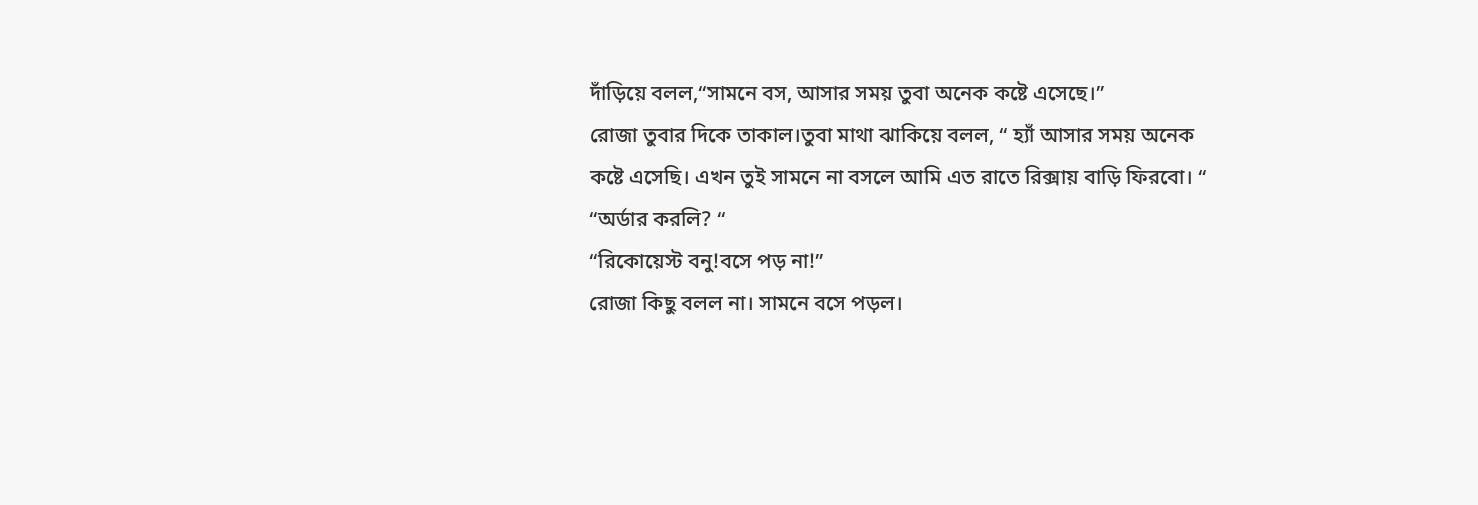দাঁড়িয়ে বলল,“সামনে বস, আসার সময় তুবা অনেক কষ্টে এসেছে।”
রোজা তুবার দিকে তাকাল।তুবা মাথা ঝাকিয়ে বলল, “ হ্যাঁ আসার সময় অনেক কষ্টে এসেছি। এখন তুই সামনে না বসলে আমি এত রাতে রিক্সায় বাড়ি ফিরবো। “
“অর্ডার করলি? “
“রিকোয়েস্ট বনু!বসে পড় না!”
রোজা কিছু বলল না। সামনে বসে পড়ল।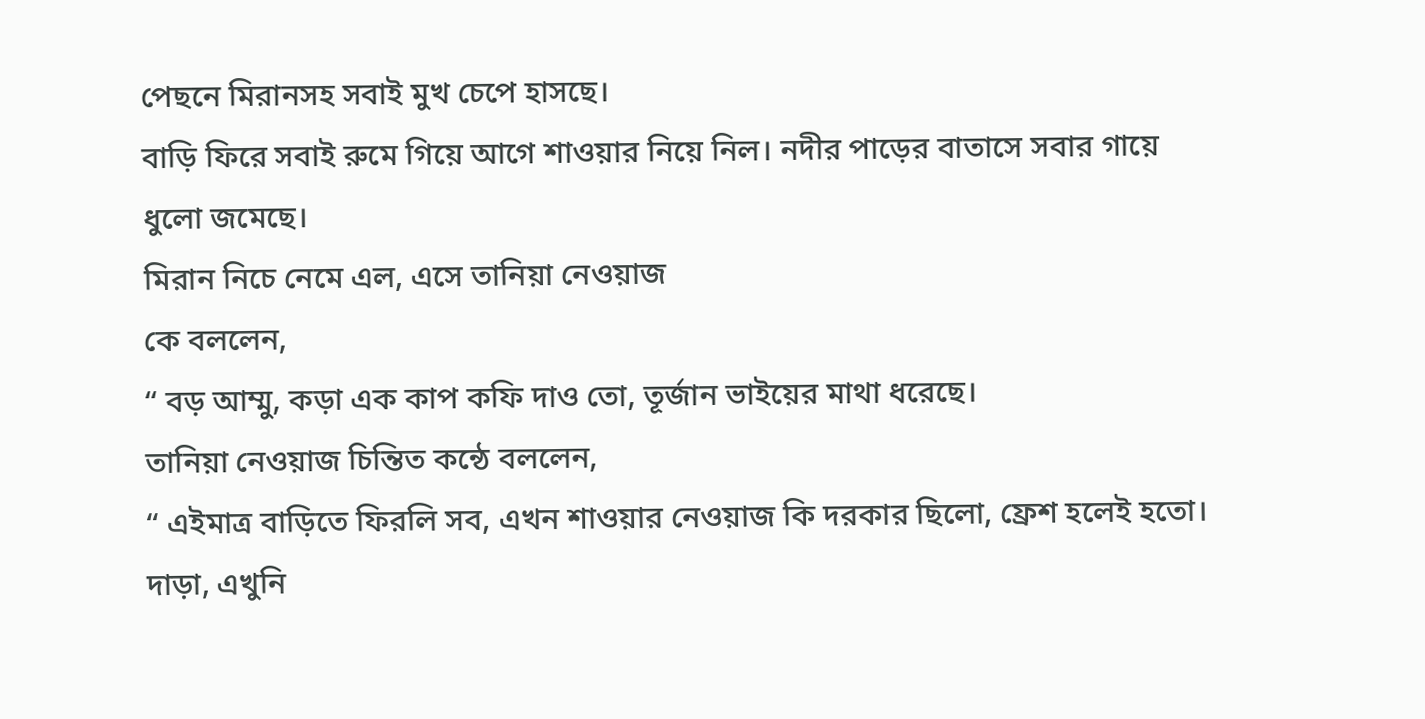পেছনে মিরানসহ সবাই মুখ চেপে হাসছে।
বাড়ি ফিরে সবাই রুমে গিয়ে আগে শাওয়ার নিয়ে নিল। নদীর পাড়ের বাতাসে সবার গায়ে ধুলো জমেছে।
মিরান নিচে নেমে এল, এসে তানিয়া নেওয়াজ
কে বললেন,
“ বড় আম্মু, কড়া এক কাপ কফি দাও তো, তূর্জান ভাইয়ের মাথা ধরেছে।
তানিয়া নেওয়াজ চিন্তিত কন্ঠে বললেন,
“ এইমাত্র বাড়িতে ফিরলি সব, এখন শাওয়ার নেওয়াজ কি দরকার ছিলো, ফ্রেশ হলেই হতো।
দাড়া, এখুনি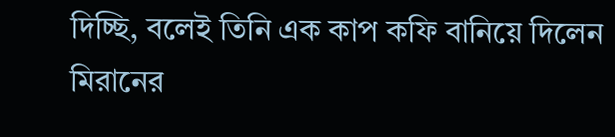দিচ্ছি, বলেই তিনি এক কাপ কফি বানিয়ে দিলেন মিরানের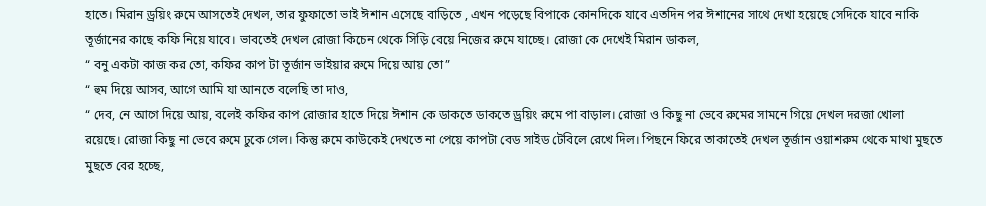হাতে। মিরান ড্রয়িং রুমে আসতেই দেখল, তার ফুফাতো ভাই ঈশান এসেছে বাড়িতে , এখন পড়েছে বিপাকে কোনদিকে যাবে এতদিন পর ঈশানের সাথে দেখা হয়েছে সেদিকে যাবে নাকি তূর্জানের কাছে কফি নিয়ে যাবে। ভাবতেই দেখল রোজা কিচেন থেকে সিড়ি বেয়ে নিজের রুমে যাচ্ছে। রোজা কে দেখেই মিরান ডাকল,
“ বনু একটা কাজ কর তো, কফির কাপ টা তূর্জান ভাইয়ার রুমে দিয়ে আয় তো”
“ হুম দিয়ে আসব, আগে আমি যা আনতে বলেছি তা দাও,
“ দেব, নে আগে দিয়ে আয়, বলেই কফির কাপ রোজার হাতে দিয়ে ঈশান কে ডাকতে ডাকতে ড্রয়িং রুমে পা বাড়াল। রোজা ও কিছু না ভেবে রুমের সামনে গিয়ে দেখল দরজা খোলা রয়েছে। রোজা কিছু না ভেবে রুমে ঢুকে গেল। কিন্তু রুমে কাউকেই দেখতে না পেয়ে কাপটা বেড সাইড টেবিলে রেখে দিল। পিছনে ফিরে তাকাতেই দেখল তূর্জান ওয়াশরুম থেকে মাথা মুছতে মুছতে বের হচ্ছে,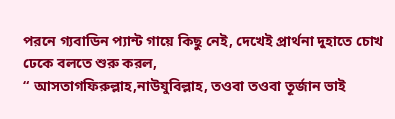পরনে গ্যবাডিন প্যান্ট গায়ে কিছু নেই, দেখেই প্রার্থনা দুহাতে চোখ ঢেকে বলতে শুরু করল,
“ আসতাগফিরুল্লাহ,নাউযুবিল্লাহ, তওবা তওবা তূর্জান ভাই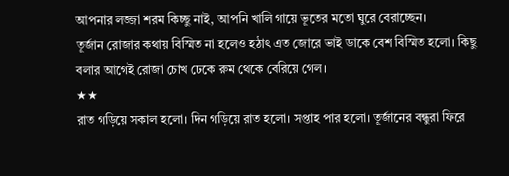আপনার লজ্জা শরম কিচ্ছু নাই, আপনি খালি গায়ে ভূতের মতো ঘুরে বেরাচ্ছেন।
তূর্জান রোজার কথায় বিস্মিত না হলেও হঠাৎ এত জোরে ভাই ডাকে বেশ বিস্মিত হলো। কিছু বলার আগেই রোজা চোখ ঢেকে রুম থেকে বেরিয়ে গেল।
★★
রাত গড়িয়ে সকাল হলো। দিন গড়িয়ে রাত হলো। সপ্তাহ পার হলো। তূর্জানের বন্ধুরা ফিরে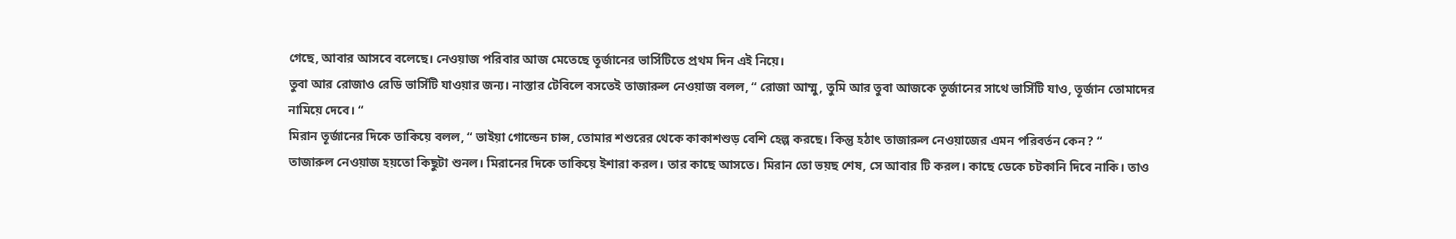গেছে, আবার আসবে বলেছে। নেওয়াজ পরিবার আজ মেতেছে তূর্জানের ভার্সিটিতে প্রথম দিন এই নিয়ে।
তুবা আর রোজাও রেডি ভার্সিটি যাওয়ার জন্য। নাস্তার টেবিলে বসতেই তাজারুল নেওয়াজ বলল, “ রোজা আম্মু, তুমি আর তুবা আজকে তূর্জানের সাথে ভার্সিটি যাও, তূর্জান তোমাদের নামিয়ে দেবে। “
মিরান তূর্জানের দিকে তাকিয়ে বলল, “ ভাইয়া গোল্ডেন চান্স, তোমার শশুরের থেকে কাকাশশুড় বেশি হেল্প করছে। কিন্তু হঠাৎ তাজারুল নেওয়াজের এমন পরিবর্তন কেন? “
তাজারুল নেওয়াজ হয়তো কিছুটা শুনল। মিরানের দিকে তাকিয়ে ইশারা করল। তার কাছে আসতে। মিরান তো ভয়ছ শেষ, সে আবার টি করল। কাছে ডেকে চটকানি দিবে নাকি। তাও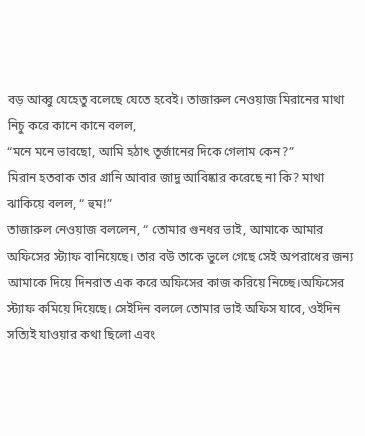বড় আব্বু যেহেতু বলেছে যেতে হবেই। তাজারুল নেওয়াজ মিরানের মাথা নিচু করে কানে কানে বলল,
“মনে মনে ভাবছো, আমি হঠাৎ তূর্জানের দিকে গেলাম কেন?”
মিরান হতবাক তার গ্ৰানি আবার জাদু আবিষ্কার করেছে না কি? মাথা ঝাকিয়ে বলল, “ হুম!”
তাজারুল নেওয়াজ বললেন, “ তোমার গুনধর ভাই, আমাকে আমার অফিসের স্ট্যাফ বানিয়েছে। তার বউ তাকে ভুলে গেছে সেই অপরাধের জন্য আমাকে দিয়ে দিনরাত এক করে অফিসের কাজ করিয়ে নিচ্ছে।অফিসের স্ট্যাফ কমিয়ে দিয়েছে। সেইদিন বললে তোমার ভাই অফিস যাবে, ওইদিন সত্যিই যাওয়ার কথা ছিলো এবং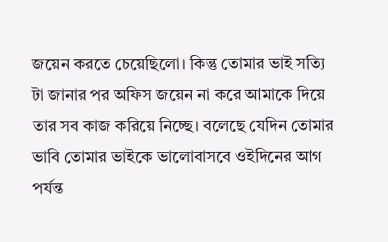জয়েন করতে চেয়েছিলো। কিন্তু তোমার ভাই সত্যি টা জানার পর অফিস জয়েন না করে আমাকে দিয়ে তার সব কাজ করিয়ে নিচ্ছে। বলেছে যেদিন তোমার ভাবি তোমার ভাইকে ভালোবাসবে ওইদিনের আগ পর্যন্ত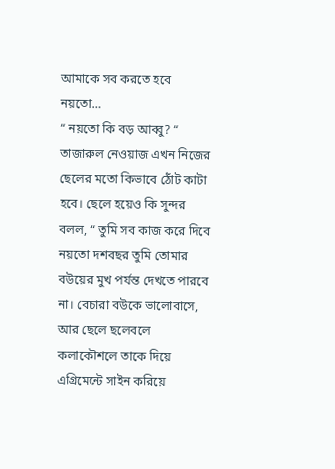আমাকে সব করতে হবে নয়তো…
“ নয়তো কি বড় আব্বু? “
তাজারুল নেওয়াজ এখন নিজের ছেলের মতো কিভাবে ঠোঁট কাটা হবে। ছেলে হয়েও কি সুন্দর বলল, “ তুমি সব কাজ করে দিবে নয়তো দশবছর তুমি তোমার বউয়ের মুখ পর্যন্ত দেখতে পারবে না। বেচারা বউকে ভালোবাসে, আর ছেলে ছলেবলে কলাকৌশলে তাকে দিয়ে এগ্ৰিমেন্টে সাইন করিয়ে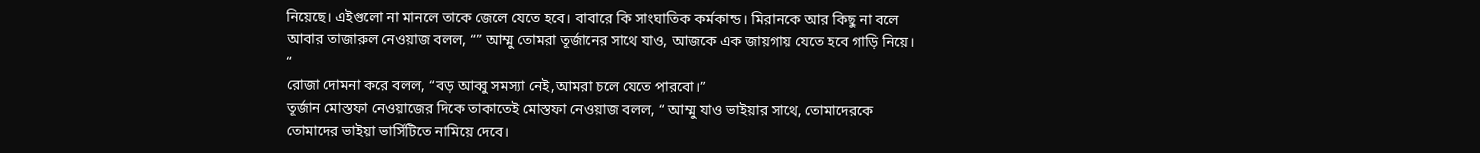নিয়েছে। এইগুলো না মানলে তাকে জেলে যেতে হবে। বাবারে কি সাংঘাতিক কর্মকান্ড। মিরানকে আর কিছু না বলে আবার তাজারুল নেওয়াজ বলল, “” আম্মু তোমরা তূর্জানের সাথে যাও, আজকে এক জায়গায় যেতে হবে গাড়ি নিয়ে। “
রোজা দোমনা করে বলল, “বড় আব্বু সমস্যা নেই,আমরা চলে যেতে পারবো।”
তূর্জান মোস্তফা নেওয়াজের দিকে তাকাতেই মোস্তফা নেওয়াজ বলল, “ আম্মু যাও ভাইয়ার সাথে, তোমাদেরকে তোমাদের ভাইয়া ভার্সিটিতে নামিয়ে দেবে।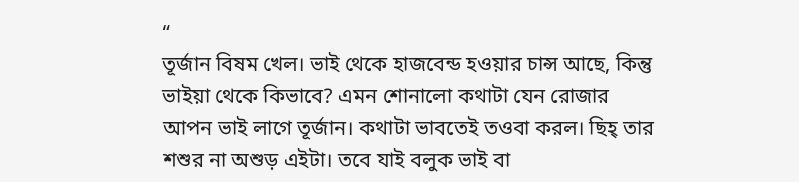“
তূর্জান বিষম খেল। ভাই থেকে হাজবেন্ড হওয়ার চান্স আছে, কিন্তু ভাইয়া থেকে কিভাবে? এমন শোনালো কথাটা যেন রোজার আপন ভাই লাগে তূর্জান। কথাটা ভাবতেই তওবা করল। ছিহ্ তার শশুর না অশুড় এইটা। তবে যাই বলুক ভাই বা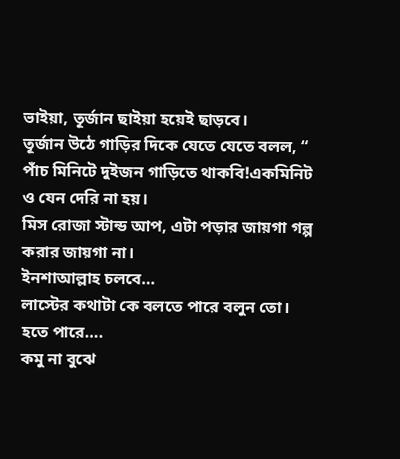ভাইয়া, তূর্জান ছাইয়া হয়েই ছাড়বে।
তূর্জান উঠে গাড়ির দিকে যেতে যেতে বলল, “ পাঁচ মিনিটে দুইজন গাড়িতে থাকবি!একমিনিট ও যেন দেরি না হয়।
মিস রোজা স্টান্ড আপ, এটা পড়ার জায়গা গল্প করার জায়গা না।
ইনশাআল্লাহ চলবে…
লাস্টের কথাটা কে বলতে পারে বলুন তো। হতে পারে….
কমু না বুঝে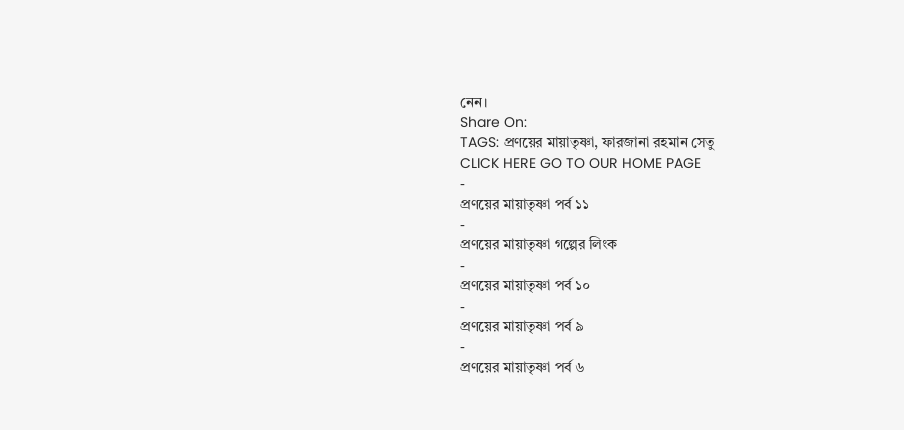নেন।
Share On:
TAGS: প্রণয়ের মায়াতৃষ্ণা, ফারজানা রহমান সেতু
CLICK HERE GO TO OUR HOME PAGE
-
প্রণয়ের মায়াতৃষ্ণা পর্ব ১১
-
প্রণয়ের মায়াতৃষ্ণা গল্পের লিংক
-
প্রণয়ের মায়াতৃষ্ণা পর্ব ১০
-
প্রণয়ের মায়াতৃষ্ণা পর্ব ৯
-
প্রণয়ের মায়াতৃষ্ণা পর্ব ৬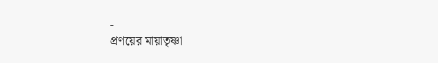-
প্রণয়ের মায়াতৃষ্ণা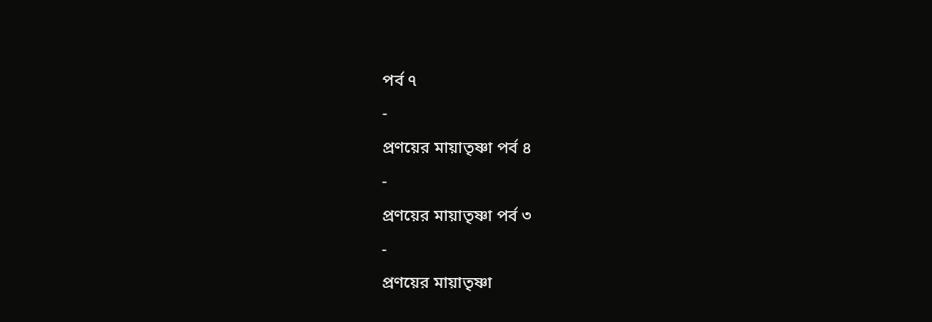পর্ব ৭
-
প্রণয়ের মায়াতৃষ্ণা পর্ব ৪
-
প্রণয়ের মায়াতৃষ্ণা পর্ব ৩
-
প্রণয়ের মায়াতৃষ্ণা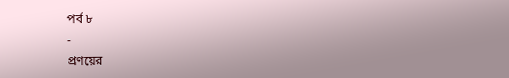পর্ব ৮
-
প্রণয়ের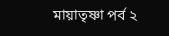মায়াতৃষ্ণা পর্ব ২